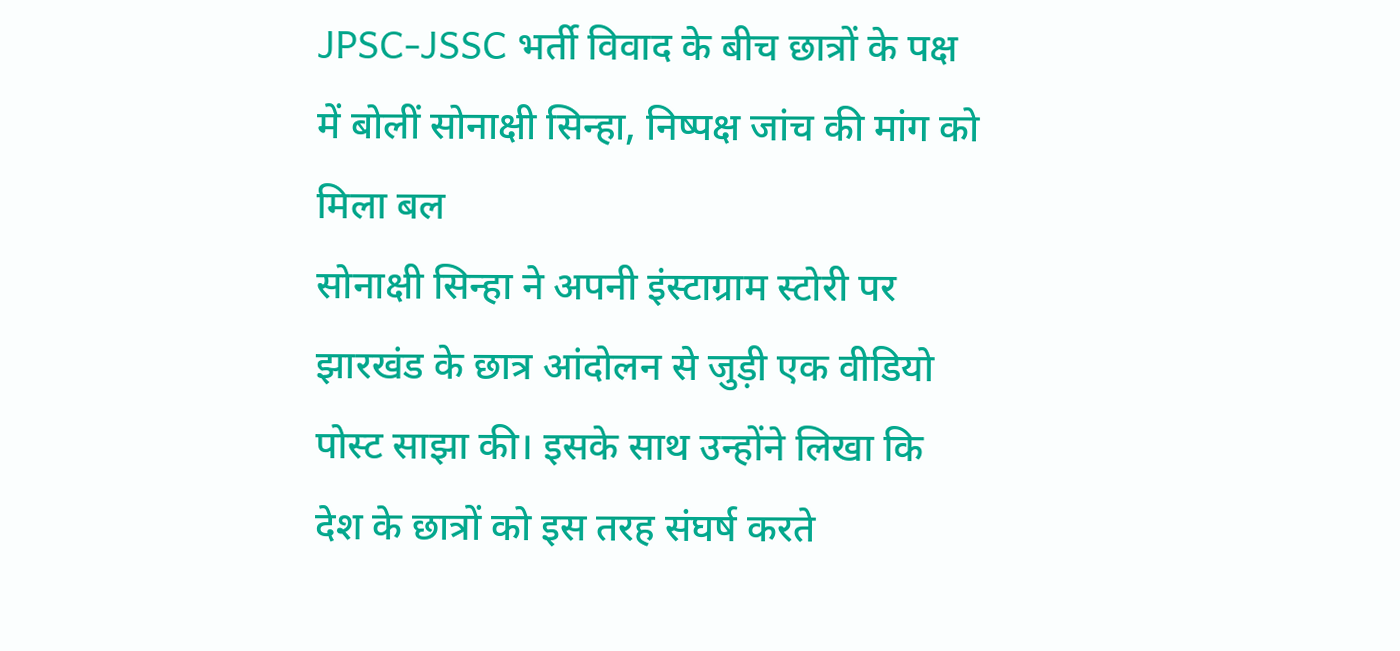JPSC-JSSC भर्ती विवाद के बीच छात्रों के पक्ष में बोलीं सोनाक्षी सिन्हा, निष्पक्ष जांच की मांग को मिला बल
सोनाक्षी सिन्हा ने अपनी इंस्टाग्राम स्टोरी पर झारखंड के छात्र आंदोलन से जुड़ी एक वीडियो पोस्ट साझा की। इसके साथ उन्होंने लिखा कि देश के छात्रों को इस तरह संघर्ष करते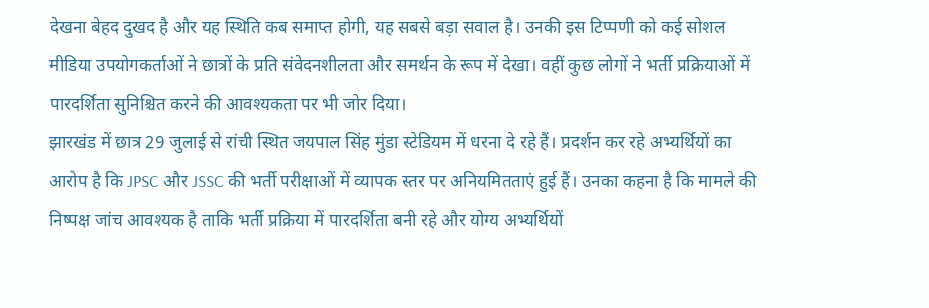देखना बेहद दुखद है और यह स्थिति कब समाप्त होगी, यह सबसे बड़ा सवाल है। उनकी इस टिप्पणी को कई सोशल मीडिया उपयोगकर्ताओं ने छात्रों के प्रति संवेदनशीलता और समर्थन के रूप में देखा। वहीं कुछ लोगों ने भर्ती प्रक्रियाओं में पारदर्शिता सुनिश्चित करने की आवश्यकता पर भी जोर दिया।
झारखंड में छात्र 29 जुलाई से रांची स्थित जयपाल सिंह मुंडा स्टेडियम में धरना दे रहे हैं। प्रदर्शन कर रहे अभ्यर्थियों का आरोप है कि JPSC और JSSC की भर्ती परीक्षाओं में व्यापक स्तर पर अनियमितताएं हुई हैं। उनका कहना है कि मामले की निष्पक्ष जांच आवश्यक है ताकि भर्ती प्रक्रिया में पारदर्शिता बनी रहे और योग्य अभ्यर्थियों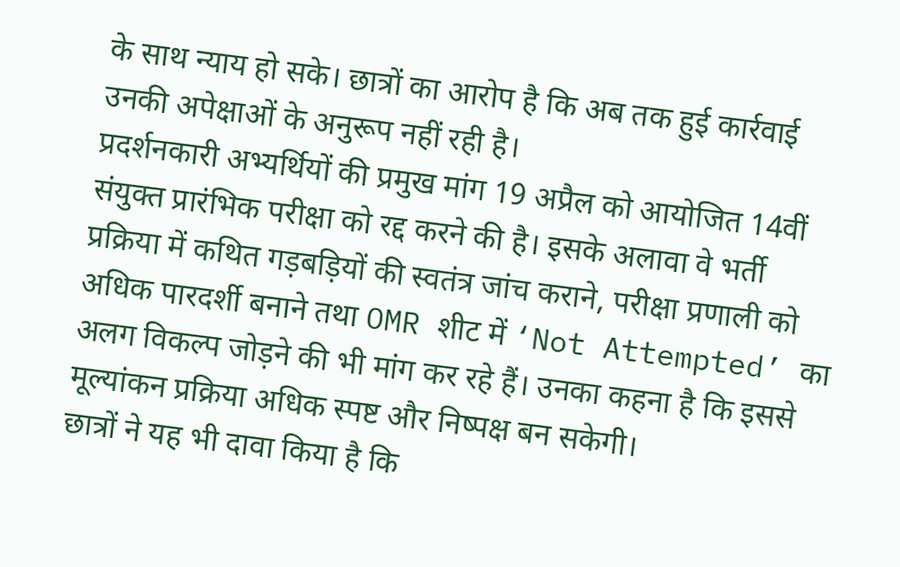के साथ न्याय हो सके। छात्रों का आरोप है कि अब तक हुई कार्रवाई उनकी अपेक्षाओं के अनुरूप नहीं रही है।
प्रदर्शनकारी अभ्यर्थियों की प्रमुख मांग 19 अप्रैल को आयोजित 14वीं संयुक्त प्रारंभिक परीक्षा को रद्द करने की है। इसके अलावा वे भर्ती प्रक्रिया में कथित गड़बड़ियों की स्वतंत्र जांच कराने, परीक्षा प्रणाली को अधिक पारदर्शी बनाने तथा OMR शीट में ‘Not Attempted’ का अलग विकल्प जोड़ने की भी मांग कर रहे हैं। उनका कहना है कि इससे मूल्यांकन प्रक्रिया अधिक स्पष्ट और निष्पक्ष बन सकेगी।
छात्रों ने यह भी दावा किया है कि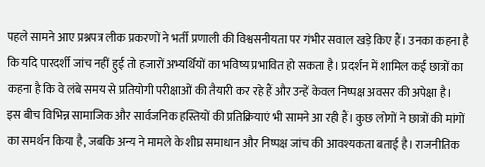पहले सामने आए प्रश्नपत्र लीक प्रकरणों ने भर्ती प्रणाली की विश्वसनीयता पर गंभीर सवाल खड़े किए हैं। उनका कहना है कि यदि पारदर्शी जांच नहीं हुई तो हजारों अभ्यर्थियों का भविष्य प्रभावित हो सकता है। प्रदर्शन में शामिल कई छात्रों का कहना है कि वे लंबे समय से प्रतियोगी परीक्षाओं की तैयारी कर रहे हैं और उन्हें केवल निष्पक्ष अवसर की अपेक्षा है।
इस बीच विभिन्न सामाजिक और सार्वजनिक हस्तियों की प्रतिक्रियाएं भी सामने आ रही हैं। कुछ लोगों ने छात्रों की मांगों का समर्थन किया है, जबकि अन्य ने मामले के शीघ्र समाधान और निष्पक्ष जांच की आवश्यकता बताई है। राजनीतिक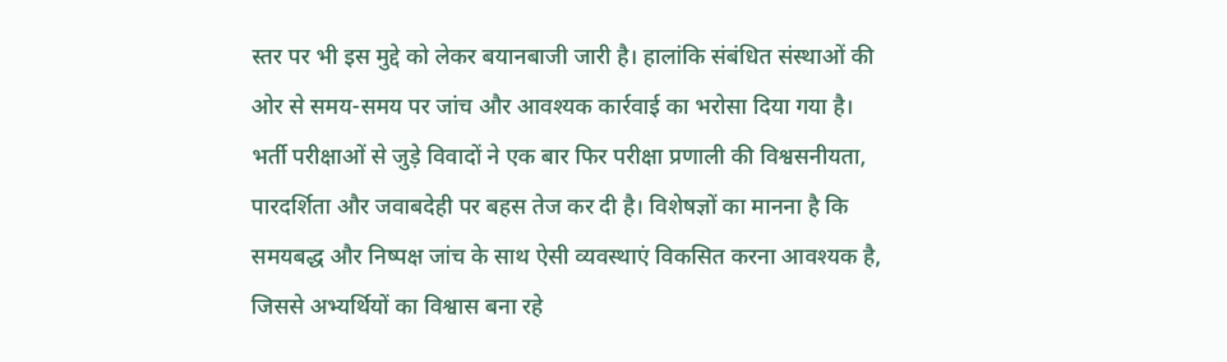स्तर पर भी इस मुद्दे को लेकर बयानबाजी जारी है। हालांकि संबंधित संस्थाओं की ओर से समय-समय पर जांच और आवश्यक कार्रवाई का भरोसा दिया गया है।
भर्ती परीक्षाओं से जुड़े विवादों ने एक बार फिर परीक्षा प्रणाली की विश्वसनीयता, पारदर्शिता और जवाबदेही पर बहस तेज कर दी है। विशेषज्ञों का मानना है कि समयबद्ध और निष्पक्ष जांच के साथ ऐसी व्यवस्थाएं विकसित करना आवश्यक है, जिससे अभ्यर्थियों का विश्वास बना रहे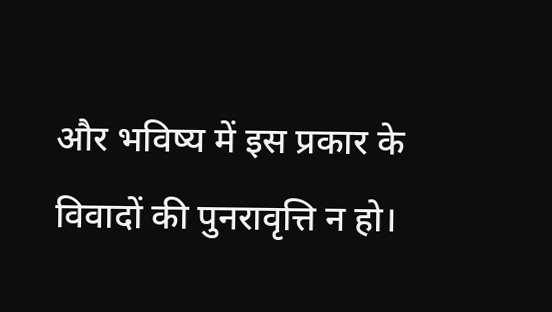और भविष्य में इस प्रकार के विवादों की पुनरावृत्ति न हो।